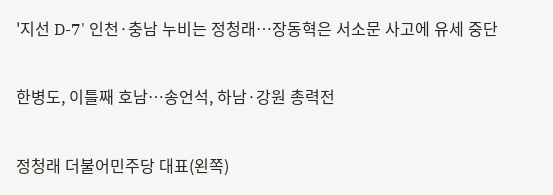'지선 D-7' 인천·충남 누비는 정청래…장동혁은 서소문 사고에 유세 중단

한병도, 이틀째 호남…송언석, 하남·강원 총력전

정청래 더불어민주당 대표(왼쪽)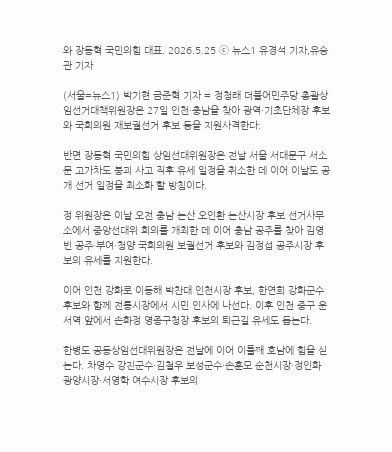와 장동혁 국민의힘 대표. 2026.5.25 ⓒ 뉴스1 유경석 기자,유승관 기자

(서울=뉴스1) 박기현 금준혁 기자 = 정청래 더불어민주당 총괄상임선거대책위원장은 27일 인천·충남을 찾아 광역·기초단체장 후보와 국회의원 재보궐선거 후보 등을 지원사격한다.

반면 장동혁 국민의힘 상임선대위원장은 전날 서울 서대문구 서소문 고가차도 붕괴 사고 직후 유세 일정을 취소한 데 이어 이날도 공개 선거 일정을 최소화 할 방침이다.

정 위원장은 이날 오전 충남 논산 오인환 논산시장 후보 선거사무소에서 중앙선대위 회의를 개최한 데 이어 충남 공주를 찾아 김영빈 공주·부여·청양 국회의원 보궐선거 후보와 김정섭 공주시장 후보의 유세를 지원한다.

이어 인천 강화로 이동해 박찬대 인천시장 후보, 한연희 강화군수 후보와 함께 전통시장에서 시민 인사에 나선다. 이후 인천 중구 운서역 앞에서 손화정 영종구청장 후보의 퇴근길 유세도 돕는다.

한병도 공동상임선대위원장은 전날에 이어 이틀째 호남에 힘을 싣는다. 차영수 강진군수·김철우 보성군수·손훈모 순천시장·정인화 광양시장·서영학 여수시장 후보의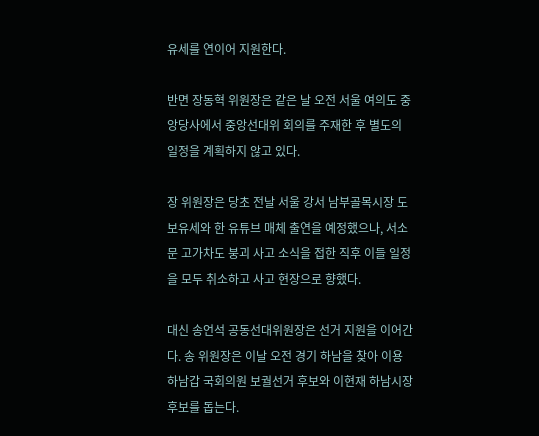유세를 연이어 지원한다.

반면 장동혁 위원장은 같은 날 오전 서울 여의도 중앙당사에서 중앙선대위 회의를 주재한 후 별도의 일정을 계획하지 않고 있다.

장 위원장은 당초 전날 서울 강서 남부골목시장 도보유세와 한 유튜브 매체 출연을 예정했으나, 서소문 고가차도 붕괴 사고 소식을 접한 직후 이들 일정을 모두 취소하고 사고 현장으로 향했다.

대신 송언석 공동선대위원장은 선거 지원을 이어간다. 송 위원장은 이날 오전 경기 하남을 찾아 이용 하남갑 국회의원 보궐선거 후보와 이현재 하남시장 후보를 돕는다.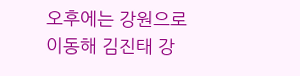오후에는 강원으로 이동해 김진태 강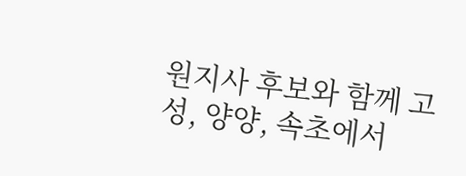원지사 후보와 함께 고성, 양양, 속초에서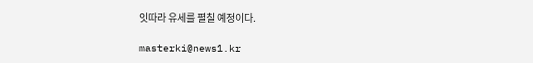잇따라 유세를 펼칠 예정이다.

masterki@news1.kr